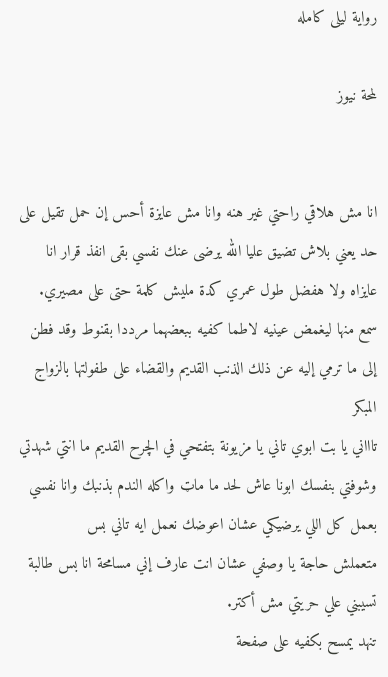رواية ليلى كامله

لمحة نيوز


انا مش هلاقي راحتي غير هنه وانا مش عايزة أحس إن حمل تقيل على حد يعني بلاش تضيق عليا الله يرضى عنك نفسي بقى انفذ قرار انا عايزاه ولا هفضل طول عمري كدة مليش كلمة حتى على مصيري.
سمع منها ليغمض عينيه لاطما كفيه ببعضهما مرددا بقنوط وقد فطن إلى ما ترمي إليه عن ذلك الذنب القديم والقضاء على طفولتها بالزواج المبكر
تاااني يا بت ابوي تاني يا مزيونة بتفتحي في الچرح القديم ما انتي شهدتي وشوفتي بنفسك ابونا عاش لحد ما ماټ واكله الندم بذنبك وانا نفسي بعمل كل اللي يرضيكي عشان اعوضك نعمل ايه تاني بس
متعملش حاجة يا وصفي عشان انت عارف إني مسامحة انا بس طالبة تسيبني علي حريتي مش أكتر.
تنهد يمسح بكفيه على صفحة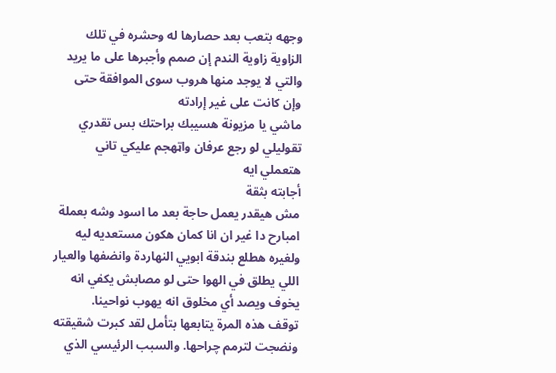وجهه بتعب بعد حصارها له وحشره في تلك الزاوية زاوية الندم إن صمم وأجبرها على ما يريد والتي لا يوجد منها هروب سوى الموافقة حتى وإن كانت على غير إرادته
ماشي يا مزيونة هسيبك براحتك بس تقدري تقوليلي لو رجع عرفان واټهجم عليكي تاني هتعملي ايه
أجابته بثقة
مش هيقدر يعمل حاجة بعد ما اسود وشه بعملة امبارح دا غير ان انا كمان هكون مستعديه ليه ولغيره هطلع بندقة ابويي النهاردة وانضفها والعيار اللي يطلق في الهوا حتى لو مصابش يكفي انه يخوف ويصد أي مخلوق انه يهوب نواحينا.
توقف هذه المرة يتابعها بتأمل لقد كبرت شقيقته ونضجت لترمم چراحها. والسبب الرئيسي الذي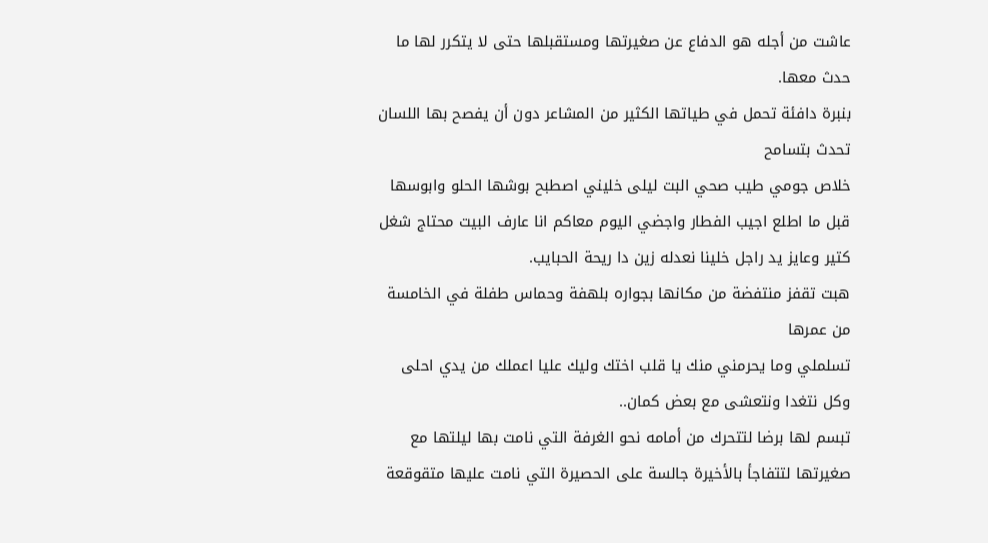عاشت من أجله هو الدفاع عن صغيرتها ومستقبلها حتى لا يتكرر لها ما حدث معها.
بنبرة دافئة تحمل في طياتها الكثير من المشاعر دون أن يفصح بها اللسان تحدث بتسامح
خلاص جومي طيب صحي البت ليلى خليني اصطبح بوشها الحلو وابوسها قبل ما اطلع اجيب الفطار واجضي اليوم معاكم انا عارف البيت محتاج شغل كتير وعايز يد راجل خلينا نعدله زين دا ريحة الحبايب.
هبت تقفز منتفضة من مكانها بجواره بلهفة وحماس طفلة في الخامسة من عمرها
تسلملي وما يحرمني منك يا قلب اختك وليك عليا اعملك من يدي احلى وكل نتغدا ونتعشى مع بعض كمان..
تبسم لها برضا لتتحرك من أمامه نحو الغرفة التي نامت بها ليلتها مع صغيرتها لتتفاجأ بالأخيرة جالسة على الحصيرة التي نامت عليها متقوقعة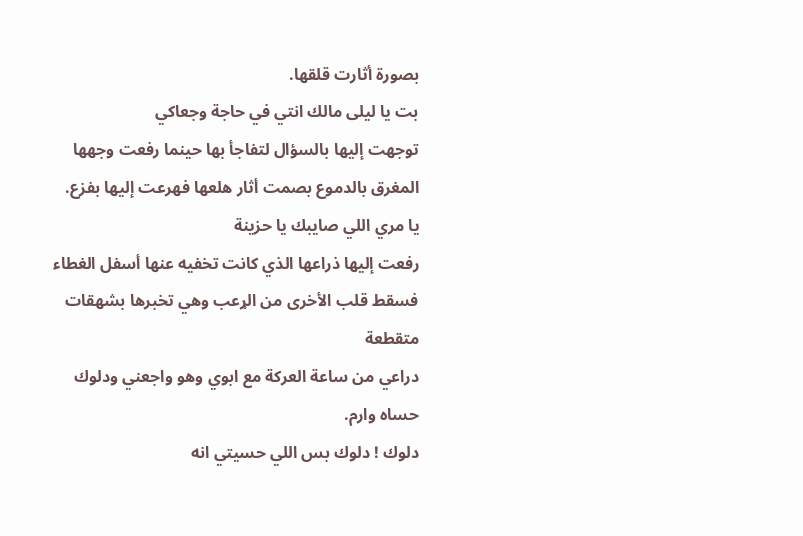بصورة أثارت قلقها.
بت يا ليلى مالك انتي في حاجة وجعاكي
توجهت إليها بالسؤال لتفاجأ بها حينما رفعت وجهها المغرق بالدموع بصمت أثار هلعها فهرعت إليها بفزع.
يا مري اللي صايبك يا حزينة
رفعت إليها ذراعها الذي كانت تخفيه عنها أسفل الغطاء فسقط قلب الأخرى من الړعب وهي تخبرها بشهقات متقطعة
دراعي من ساعة العركة مع ابوي وهو واجعني ودلوك حساه وارم.
دلوك ! دلوك بس اللي حسيتي انه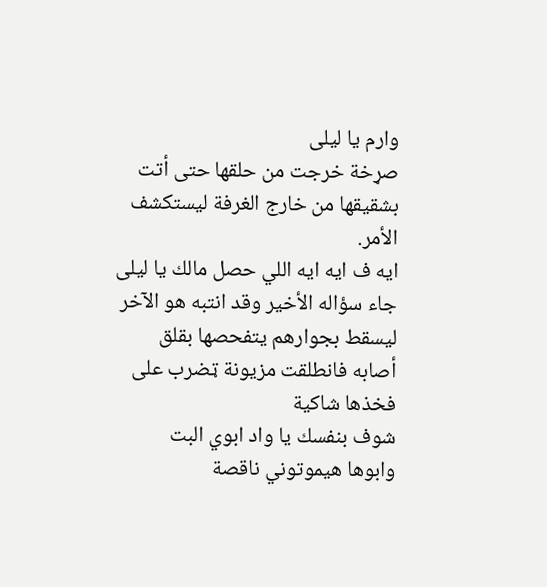وارم يا ليلى
صړخة خرجت من حلقها حتى أتت بشقيقها من خارج الغرفة ليستكشف الأمر.
ايه ف ايه ايه اللي حصل مالك يا ليلى
جاء سؤاله الأخير وقد انتبه هو الآخر ليسقط بجوارهم يتفحصها بقلق أصابه فانطلقت مزيونة ټضرب على فخذها شاكية
شوف بنفسك يا واد ابوي البت
وابوها ھيموتوني ناقصة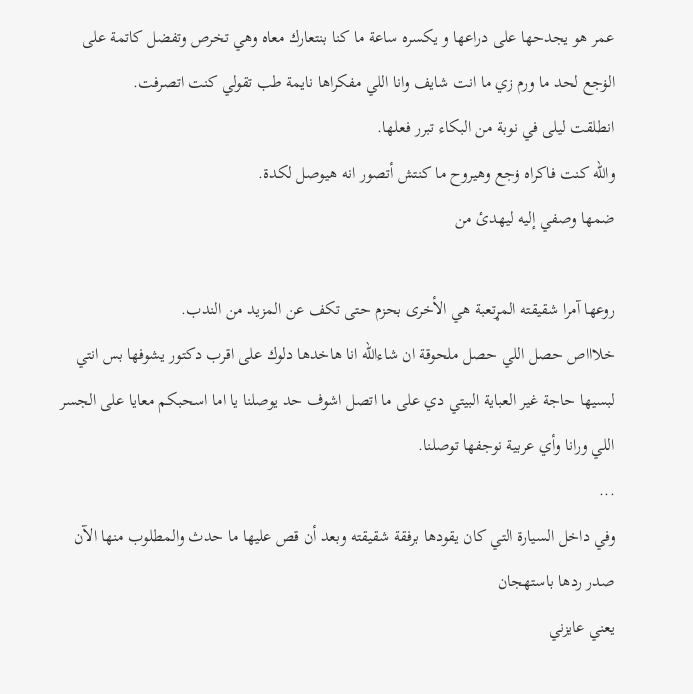عمر هو يجدحها على دراعها و يكسره ساعة ما كنا بنتعارك معاه وهي تخرص وتفضل كاتمة على الۏجع لحد ما ورم زي ما انت شايف وانا اللي مفكراها نايمة طب تقولي كنت اتصرفت.
انطلقت ليلى في نوبة من البكاء تبرر فعلها.
والله كنت فاكراه ۏجع وهيروح ما كنتش أتصور انه هيوصل لكدة.
ضمھا وصفي إليه ليهدئ من

روعها آمرا شقيقته المړتعبة هي الأخرى بحزم حتى تكف عن المزيد من الندب.
خلاااص حصل اللي حصل ملحوقة ان شاءالله انا هاخدها دلوك على اقرب دكتور يشوفها بس انتي لبسيها حاجة غير العباية البيتي دي على ما اتصل اشوف حد يوصلنا يا اما اسحبكم معايا على الجسر اللي ورانا وأي عربية نوجفها توصلنا.
...
وفي داخل السيارة التي كان يقودها برفقة شقيقته وبعد أن قص عليها ما حدث والمطلوب منها الآن صدر ردها باستهجان
يعني عايزني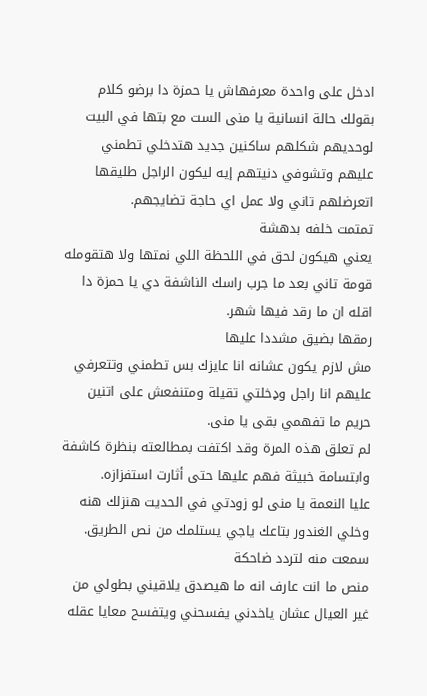ادخل على واحدة معرفهاش يا حمزة دا برضو كلام
بقولك حالة انسانية يا منى الست مع بتها في البيت لوحديهم شكلهم ساكنين جديد هتدخلي تطمني عليهم وتشوفي دنيتهم إيه ليكون الراجل طليقها اتعرضلهم تاني ولا عمل اي حاجة تضايجهم.
تمتمت خلفه بدهشة
يعني هيكون لحق في اللحظة اللي نمتها ولا هتقومله قومة تاني بعد ما جرب راسك الناشفة دي يا حمزة دا اقله ان ما رقد فيها شهر.
رمقها بضيق مشددا عليها
مش لازم يكون عشانه انا عايزك بس تطمني وتتعرفي عليهم انا راجل وډخلتي تقيلة ومتنفعش على اتنين حريم ما تفهمي بقى يا منى.
لم تعلق هذه المرة وقد اكتفت بمطالعته بنظرة كاشفة وابتسامة خبيثة فهم عليها حتى أثارت استفزازه.
عليا النعمة يا منى لو زودتي في الحديت هنزلك هنه وخلي الغندور بتاعك ياجي يستلمك من نص الطريق.
سمعت منه لتردد ضاحكة
منص ما انت عارف انه ما هيصدق يلاقيني بطولي من غير العيال عشان ياخدني يفسحني ويتفسح معايا عقله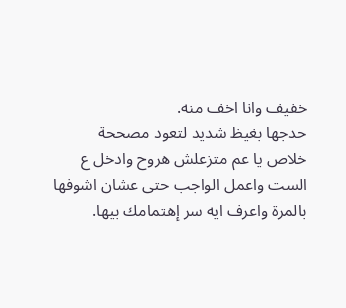خفيف وانا اخف منه.
حدجها بغيظ شديد لتعود مصححة
خلاص يا عم متزعلش هروح وادخل ع الست واعمل الواجب حتى عشان اشوفها بالمرة واعرف ايه سر إهتمامك بيها.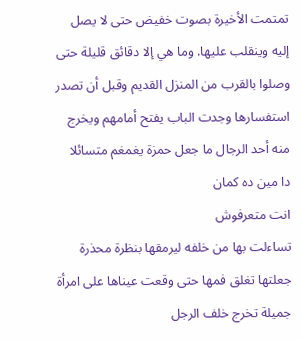تمتمت الأخيرة بصوت خفيض حتى لا يصل إليه وينقلب عليها. وما هي إلا دقائق قليلة حتى وصلوا بالقرب من المنزل القديم وقبل أن تصدر استفسارها وجدت الباب يفتح أمامهم ويخرج منه أحد الرجال ما جعل حمزة يغمغم متسائلا
دا مين ده كمان
انت متعرفوش
تساءلت بها من خلفه ليرمقها بنظرة محذرة جعلتها تغلق فمها حتى وقعت عيناها على امرأة جميلة تخرج خلف الرجل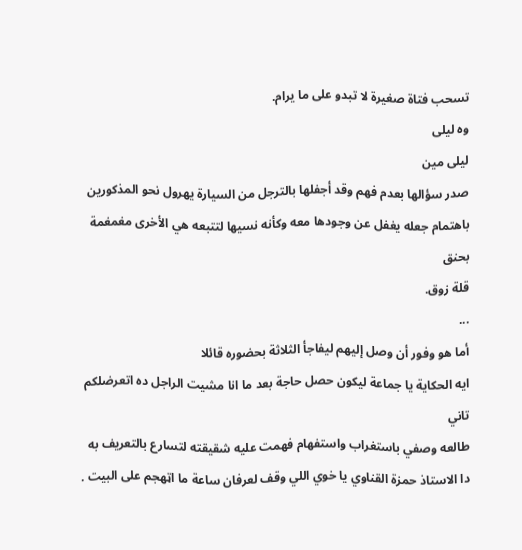تسحب فتاة صغيرة لا تبدو على ما يرام.
وه ليلى
ليلى مين
صدر سؤالها بعدم فهم وقد أجفلها بالترجل من السيارة يهرول نحو المذكورين باهتمام جعله يغفل عن وجودها معه وكأنه نسيها لتتبعه هي الأخرى مغمغمة بحنق
قلة زوق.
...
أما هو وفور أن وصل إليهم ليفاجأ الثلاثة بحضوره قائلا
ايه الحكاية يا جماعة ليكون حصل حاجة بعد ما انا مشيت الراجل ده اتعرضلكم تاني
طالعه وصفي باستغراب واستفهام فهمت عليه شقيقته لتسارع بالتعريف به
دا الاستاذ حمزة القناوي يا خوي اللي وقف لعرفان ساعة ما اټهجم على البيت .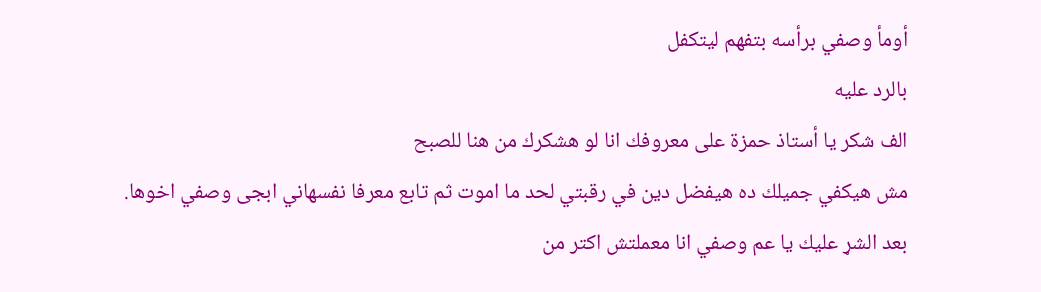أومأ وصفي برأسه بتفهم ليتكفل
بالرد عليه
الف شكر يا أستاذ حمزة على معروفك انا لو هشكرك من هنا للصبح
مش هيكفي جميلك ده هيفضل دين في رقبتي لحد ما اموت ثم تابع معرفا نفسهاني ابجى وصفي اخوها.
بعد الشړ عليك يا عم وصفي انا معملتش اكتر من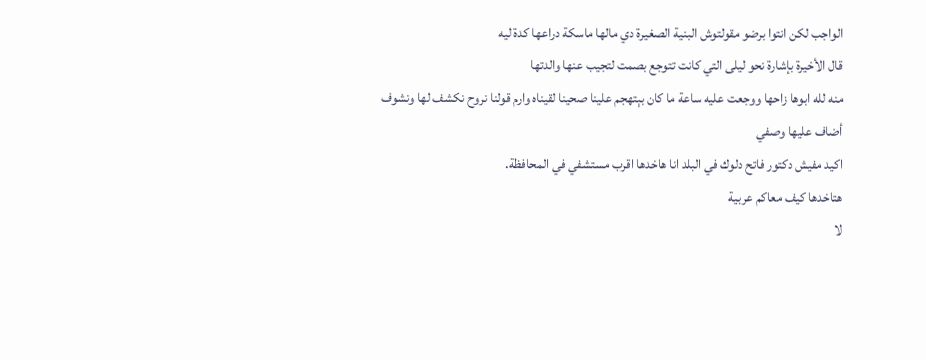الواجب لكن انتوا برضو مقولتوش البنية الصغيرة دي مالها ماسكة دراعها كدة ليه
قال الأخيرة بإشارة نحو ليلى التي كانت تتوجع بصمت لتجيب عنها والدتها
منه لله ابوها زاحها ووجعت عليه ساعة ما كان بېتهجم علينا صحينا لقيناه وارم قولنا نروح نكشف لها ونشوف
أضاف عليها وصفي
اكيد مفيش دكتور فاتح دلوك في البلد انا هاخدها اقرب مستشفي في المحافظة.
هتاخدها كيف معاكم عربية
لا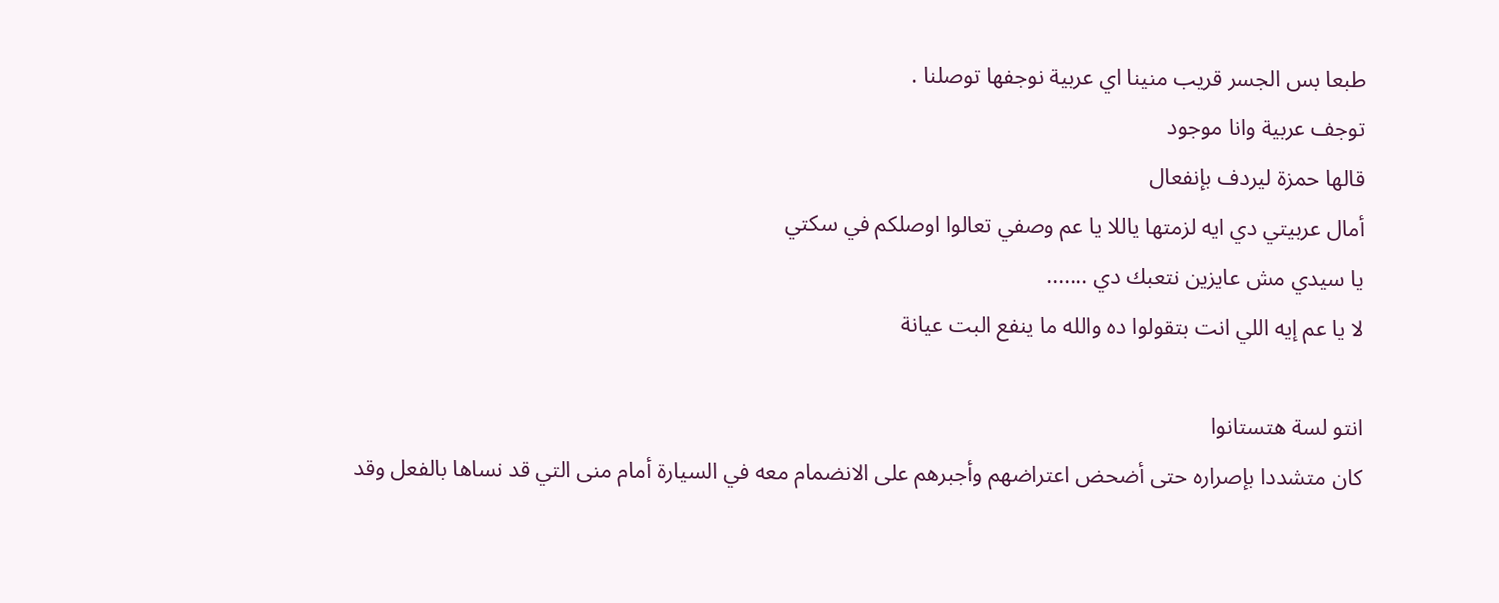طبعا بس الجسر قريب منينا اي عربية نوجفها توصلنا .
توجف عربية وانا موجود
قالها حمزة ليردف بإنفعال
أمال عربيتي دي ايه لزمتها ياللا يا عم وصفي تعالوا اوصلكم في سكتي
يا سيدي مش عايزين نتعبك دي .......
لا يا عم إيه اللي انت بتقولوا ده والله ما ينفع البت عيانة

انتو لسة هتستانوا
كان متشددا بإصراره حتى أضحض اعتراضهم وأجبرهم على الانضمام معه في السيارة أمام منى التي قد نساها بالفعل وقد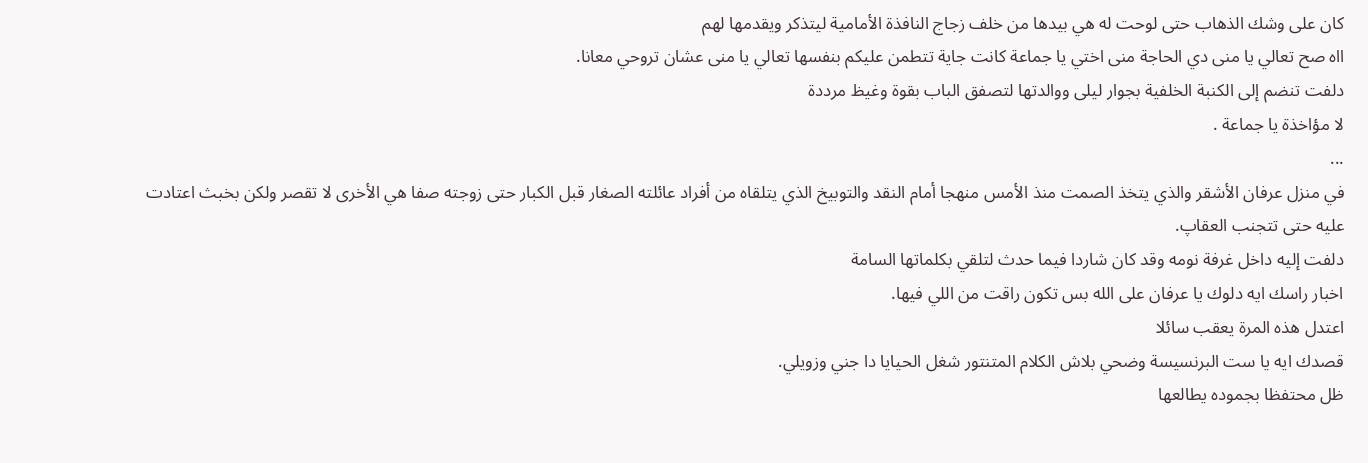كان على وشك الذهاب حتى لوحت له هي بيدها من خلف زجاج النافذة الأمامية ليتذكر ويقدمها لهم
ااه صح تعالي يا منى دي الحاجة منى اختي يا جماعة كانت جاية تتطمن عليكم بنفسها تعالي يا منى عشان تروحي معانا.
دلفت تنضم إلى الكنبة الخلفية بجوار ليلى ووالدتها لتصفق الباب بقوة وغيظ مرددة
لا مؤاخذة يا جماعة .
...
في منزل عرفان الأشقر والذي يتخذ الصمت منذ الأمس منهجا أمام النقد والتوبيخ الذي يتلقاه من أفراد عائلته الصغار قبل الكبار حتى زوجته صفا هي الأخرى لا تقصر ولكن بخبث اعتادت عليه حتى تتجنب العقاپ.
دلفت إليه داخل غرفة نومه وقد كان شاردا فيما حدث لتلقي بكلماتها السامة
اخبار راسك ايه دلوك يا عرفان على الله بس تكون راقت من اللي فيها.
اعتدل هذه المرة يعقب سائلا
قصدك ايه يا ست البرنسيسة وضحي بلاش الكلام المتنتور شغل الحيايا دا جني وزويلي.
ظل محتفظا بجموده يطالعها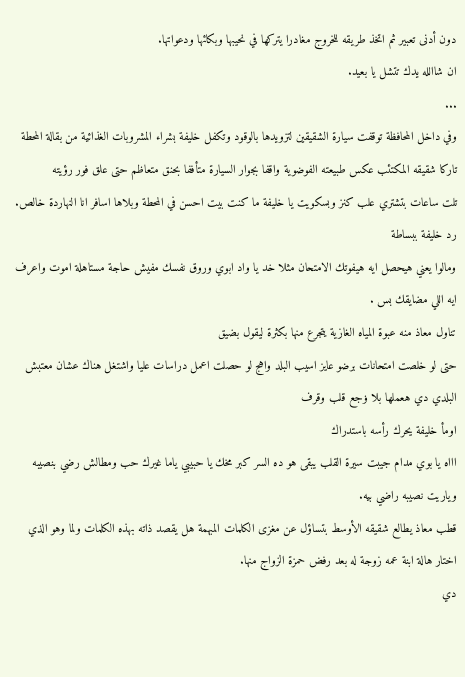دون أدنى تعبير ثم اتخذ طريقه للخروج مغادرا يتركها في نحيبها وبكائها ودعواتها.
ان شاالله يدك تتشل يا بعيد.
...
وفي داخل المحافظة توقفت سيارة الشقيقين لتزويدها بالوقود وتكفل خليفة بشراء المشروبات الغذائية من بقالة المحطة تاركا شقيقه المكتئب عكس طبيعته الفوضوية واقفا بجوار السيارة متأففا بحنق متعاظم حتى علق فور رؤيته
تلت ساعات بتشتري علب كنز وبسكويت يا خليفة ما كنت بيت احسن في المحطة وبلاها اسافر انا النهاردة خالص.
رد خليفة ببساطة
ومالوا يعني هيحصل ايه هيفوتك الامتحان مثلا خد يا واد ابوي وروق نفسك مفيش حاجة مستاهلة اموت واعرف ايه اللي مضايقك بس .
تناول معاذ منه عبوة المياه الغازية يتجرع منها بكثرة ليقول بضيق
حتى لو خلصت امتحانات برضو عايز اسيب البلد واهج لو حصلت اعمل دراسات عليا واشتغل هناك عشان معتبش البلدي دي هعملها بلا ۏجع قلب وقرف
اومأ خليفة يحرك رأسه باستدراك
اااه يا بوي مدام جيبت سيرة القلب يبقى هو ده السر كبر مخك يا حبيبي ياما غيرك حب ومطالش رضي بنصيبه وياريت نصيبه راضي بيه.
قطب معاذ يطالع شقيقه الأوسط بتساؤل عن مغزى الكلمات المبهمة هل يقصد ذاته بهذه الكلمات ولما وهو الذي اختار هالة ابنة عمه زوجة له بعد رفض حمزة الزواج منها.
دي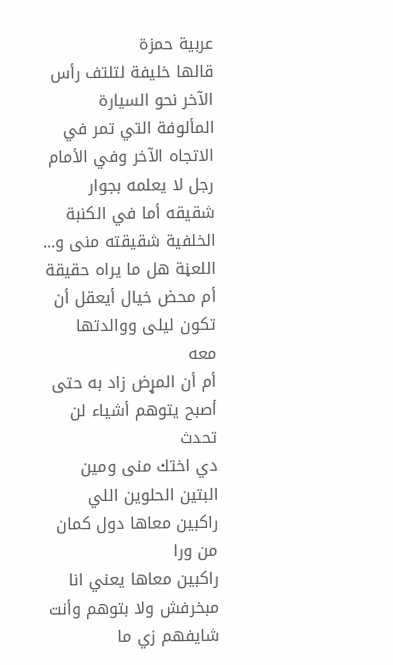عربية حمزة
قالها خليفة لتلتف رأس الآخر نحو السيارة المألوفة التي تمر في الاتجاه الآخر وفي الأمام رجل لا يعلمه بجوار شقيقه أما في الكنبة الخلفية شقيقته منى و... اللعڼة هل ما يراه حقيقة أم محض خيال أيعقل أن تكون ليلى ووالدتها معه
أم أن المړض زاد به حتى أصبح يتوهم أشياء لن تحدث
دي اختك منى ومين البتين الحلوين اللي راكبين معاها دول كمان من ورا
راكبين معاها يعني انا مبخرفش ولا بتوهم وأنت شايفهم زي ما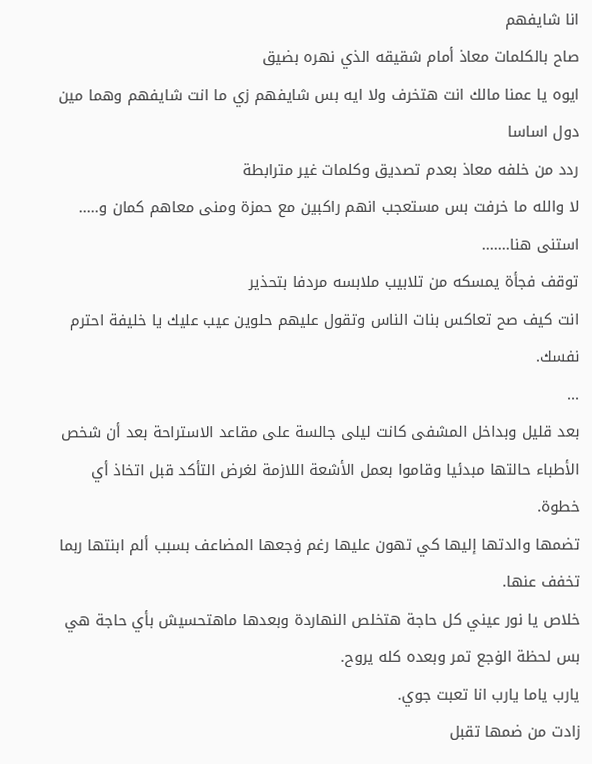انا شايفهم
صاح بالكلمات معاذ أمام شقيقه الذي نهره بضيق
ايوه يا عمنا مالك انت هتخرف ولا ايه بس شايفهم زي ما انت شايفهم وهما مين دول اساسا
ردد من خلفه معاذ بعدم تصديق وكلمات غير مترابطة
لا والله ما خرفت بس مستعجب انهم راكبين مع حمزة ومنى معاهم كمان و..... استنى هنا.......
توقف فجأة يمسكه من تلابيب ملابسه مردفا بتحذير
انت كيف صح تعاكس بنات الناس وتقول عليهم حلوين عيب عليك يا خليفة احترم نفسك.
...
بعد قليل وبداخل المشفى كانت ليلى جالسة على مقاعد الاستراحة بعد أن شخص الأطباء حالتها مبدئيا وقاموا بعمل الأشعة اللازمة لغرض التأكد قبل اتخاذ أي خطوة.
تضمها والدتها إليها كي تهون عليها رغم ۏجعها المضاعف بسبب ألم ابنتها ربما تخفف عنها.
خلاص يا نور عيني كل حاجة هتخلص النهاردة وبعدها ماهتحسيش بأي حاجة هي بس لحظة الۏجع تمر وبعده كله يروح.
يارب ياما يارب انا تعبت جوي.
زادت من ضمھا تقبل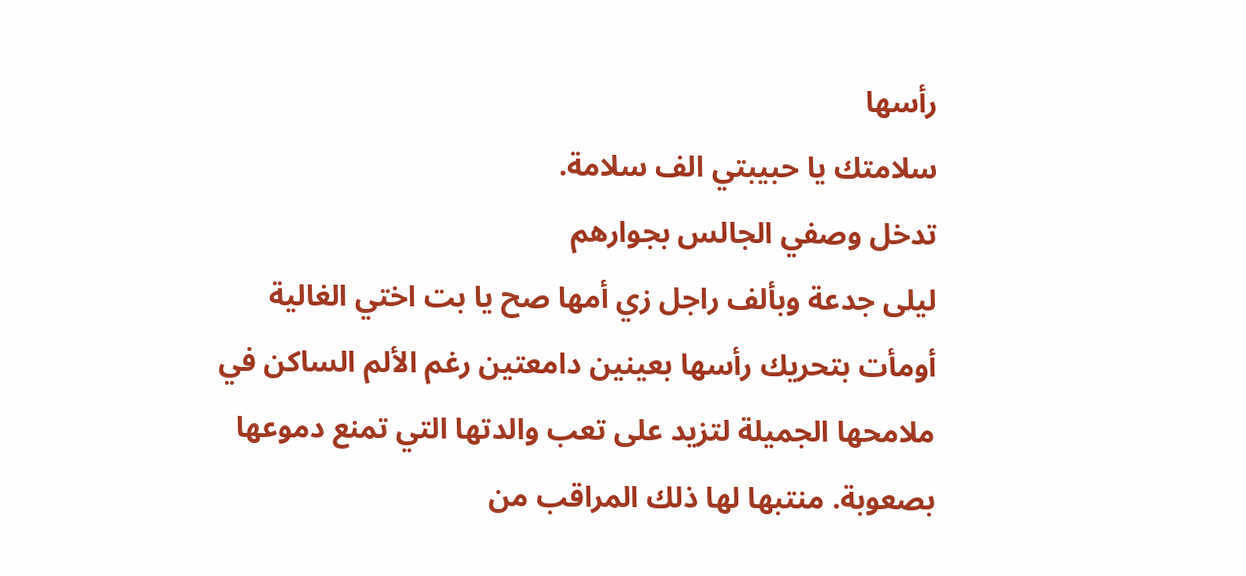رأسها
سلامتك يا حبيبتي الف سلامة.
تدخل وصفي الجالس بجوارهم
ليلى جدعة وبألف راجل زي أمها صح يا بت اختي الغالية
أومأت بتحريك رأسها بعينين دامعتين رغم الألم الساكن في ملامحها الجميلة لتزيد على تعب والدتها التي تمنع دموعها بصعوبة. منتبها لها ذلك المراقب من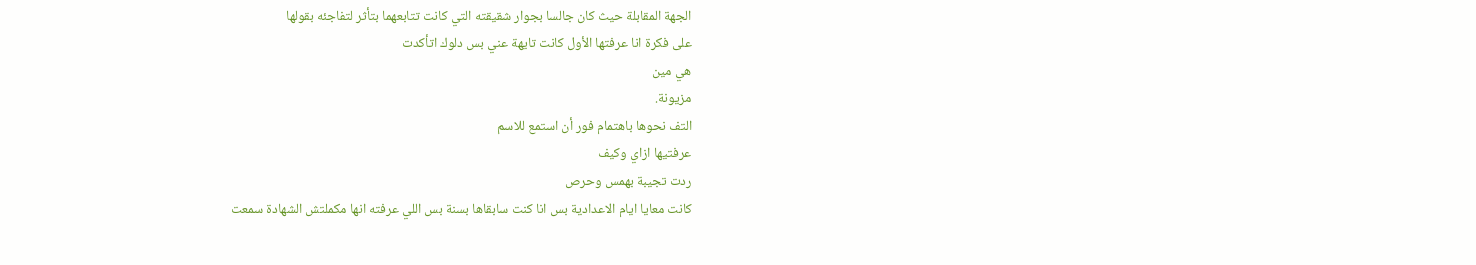الجهة المقابلة حيث كان جالسا بجوار شقيقته التي كانت تتابعهما بتأثر لتفاجئه بقولها
على فكرة انا عرفتها الأول كانت تايهة عني بس دلوك اتأكدت
هي مين
مزيونة.
التف نحوها باهتمام فور أن استمع للاسم
عرفتيها ازاي وكيف
ردت تجيبة بهمس وحرص
كانت معايا ايام الاعدادية بس انا كنت سابقاها بسنة بس اللي عرفته انها مكملتش الشهادة سمعت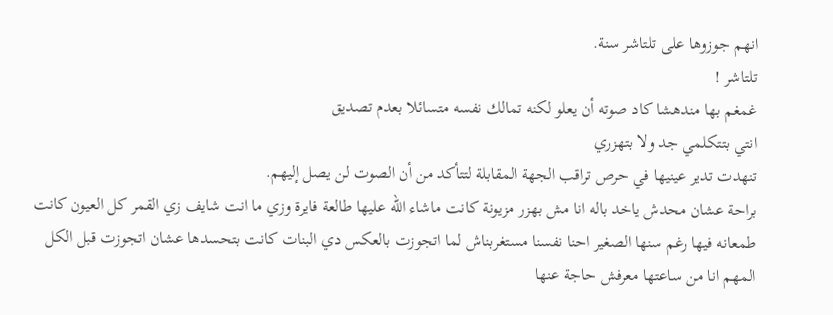انهم جوزوها على تلتاشر سنة.
تلتاشر !
غمغم بها مندهشا كاد صوته أن يعلو لكنه تمالك نفسه متسائلا بعدم تصديق
انتي بتتكلمي جد ولا بتهزري
تنهدت تدير عينيها في حرص تراقب الجهة المقابلة لتتأكد من أن الصوت لن يصل إليهم.
براحة عشان محدش ياخد باله انا مش بهزر مزيونة كانت ماشاء الله عليها طالعة فايرة وزي ما انت شايف زي القمر كل العيون كانت طمعانه فيها رغم سنها الصغير احنا نفسنا مستغربناش لما اتجوزت بالعكس دي البنات كانت بتحسدها عشان اتجوزت قبل الكل المهم انا من ساعتها معرفش حاجة عنها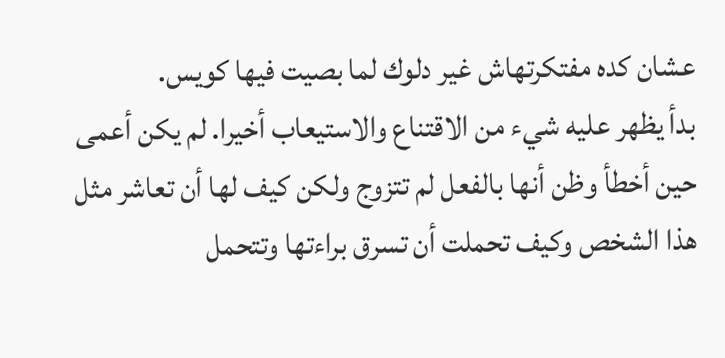عشان كده مفتكرتهاش غير دلوك لما بصيت فيها كويس.
بدأ يظهر عليه شيء من الاقتناع والاستيعاب أخيرا. لم يكن أعمى حين أخطأ وظن أنها بالفعل لم تتزوج ولكن كيف لها أن تعاشر مثل هذا الشخص وكيف تحملت أن تسرق براءتها وتتحمل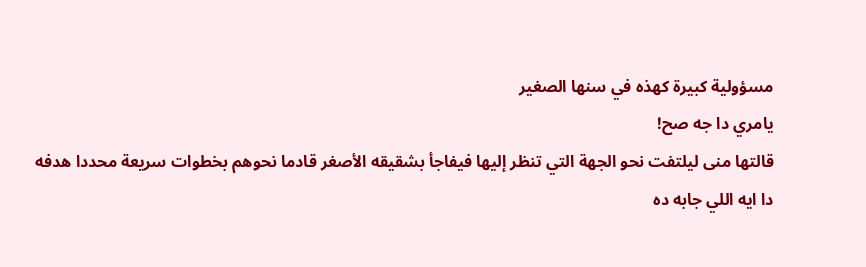مسؤولية كبيرة كهذه في سنها الصغير
يامري دا جه صح!
قالتها منى ليلتفت نحو الجهة التي تنظر إليها فيفاجأ بشقيقه الأصغر قادما نحوهم بخطوات سريعة محددا هدفه
دا ايه اللي جابه ده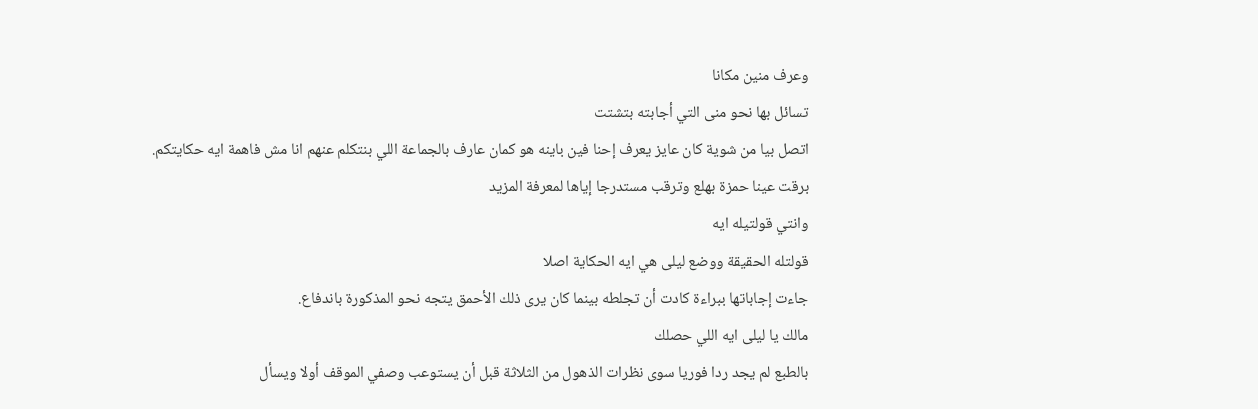وعرف منين مكانا
تسائل بها نحو منى التي أجابته بتشتت
اتصل بيا من شوية كان عايز يعرف إحنا فين باينه هو كمان عارف بالجماعة اللي بنتكلم عنهم انا مش فاهمة ايه حكايتكم.
برقت عينا حمزة بهلع وترقب مستدرجا إياها لمعرفة المزيد
وانتي قولتيله ايه
قولتله الحقيقة ووضع ليلى هي ايه الحكاية اصلا
جاءت إجاباتها ببراءة كادت أن تجلطه بينما كان يرى ذلك الأحمق يتجه نحو المذكورة باندفاع.
مالك يا ليلى ايه اللي حصلك
بالطبع لم يجد ردا فوريا سوى نظرات الذهول من الثلاثة قبل أن يستوعب وصفي الموقف أولا ويسأل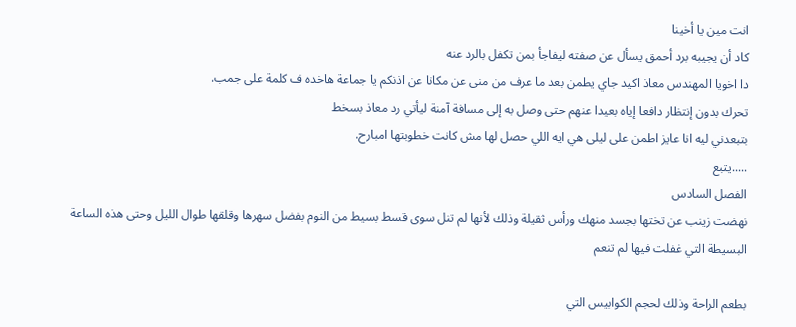انت مين يا أخينا
كاد أن يجيبه برد أحمق يسأل عن صفته ليفاجأ بمن تكفل بالرد عنه
دا اخويا المهندس معاذ اكيد جاي يطمن بعد ما عرف من منى عن مكانا عن اذنكم يا جماعة هاخده ف كلمة على جمب.
تحرك بدون إنتظار دافعا إياه بعيدا عنهم حتى وصل به إلى مسافة آمنة ليأتي رد معاذ بسخط
بتبعدني ليه انا عايز اطمن على ليلى هي ايه اللي حصل لها مش كانت خطوبتها امبارح.
.....يتبع
الفصل السادس
نهضت زينب عن تختها بجسد منهك ورأس ثقيلة وذلك لأنها لم تنل سوى قسط بسيط من النوم بفضل سهرها وقلقها طوال الليل وحتى هذه الساعة البسيطة التي غفلت فيها لم تنعم

بطعم الراحة وذلك لحجم الكوابيس التي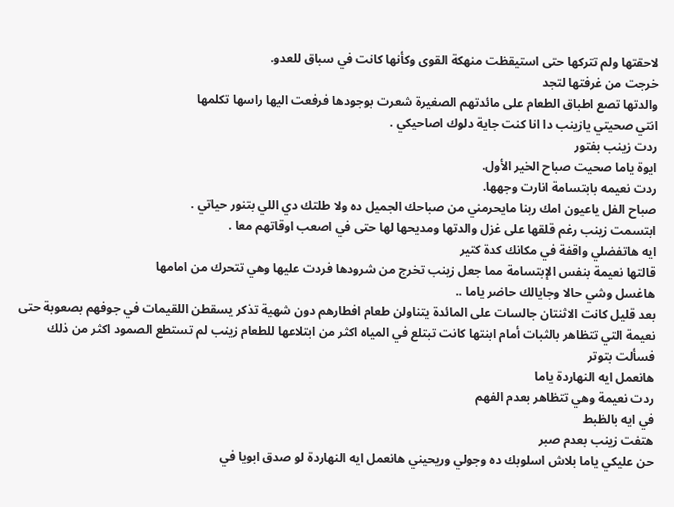لاحقتها ولم تتركها حتى استيقظت منهكة القوى وكأنها كانت في سباق للعدو.
خرجت من غرفتها لتجد
والدتها تصع اطباق الطعام على مائدتهم الصغيرة شعرت بوجودها فرفعت اليها راسها تكلمها
انتي صحيتي يازينب دا انا كنت جاية دلوك اصاحيكي .
ردت زينب بفتور
ايوة ياما صحيت صباح الخير الأول.
ردت نعيمه بابتسامة انارت وجهها.
صباح الفل ياعيون امك ربنا مايحرمني من صباحك الجميل ده ولا طلتك دي اللي بتنور حياتي .
ابتسمت زينب رغم قلقها على غزل والدتها ومديحها لها حتى في اصعب اوقاتهم معا .
ايه هاتفضلي واقفة في مكانك كدة كتير
قالتها نعيمة بنفس الإبتسامة مما جعل زينب تخرج من شرودها فردت عليها وهي تتحرك من امامها
هاغسل وشي حالا وجايالك حاضر ياما ..
بعد قليل كانت الاثنتان جالسات على المائدة يتناولن طعام افطارهم دون شهية تذكر يسقطن اللقيمات في جوفهم بصعوبة حتى نعيمة التي تتظاهر بالثبات أمام ابنتها كانت تبتلع في المياه اكثر من ابتلاعها للطعام زينب لم تستطع الصمود اكثر من ذلك فسألت بتوتر
هانعمل ايه النهاردة ياما
ردت نعيمة وهي تتظاهر بعدم الفهم
في ايه بالظبط
هتفت زينب بعدم صبر
حن عليكي ياما بلاش اسلوبك ده وجولي وريحيني هانعمل ايه النهاردة لو صدق ابويا في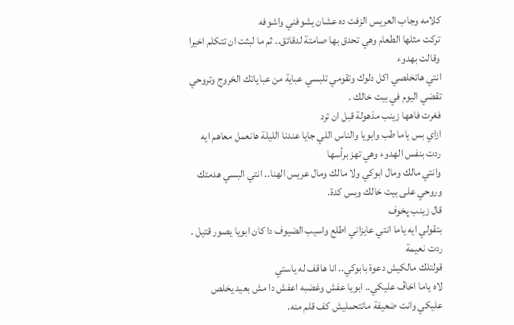كلامه وجاب العريس الزفت ده عشان يشوفني واشوفه
تركت مثلها الطعام وهي تحدق بها صامتة لدقائق.. ثم ما لبثت ان تتكلم اخيرا وقالت بهدوء
انتي هاتخلصي اكل دلوك وتقومي تلبسي عباية من عباياتك الخروج وتروحي تقضي اليوم في بيت خالك .
فغرت فاهها زينب مذهولة قبل ان ترد
ازاي بس ياما طب وابويا والناس اللي جايا عندنا الليلة هانعمل معاهم ايه
ردت بنفس الهدوء وهي تهز برأسها
وانتي مالك ومال ابوكي ولا مالك ومال عريس الهنا.. انتي البسي هدمتك وروحي على بيت خالك وبس كدة.
قال زينب پخوف
بتقولي ايه ياما انتي عايزاني اطلع واسيب الضيوف دا كان ابويا يصور قتيل .
ردت نعيمة
قولتلك مالكيش دعوة بابوكي.. انا هاقف له ياستي
لاه ياما اخاڤ عليكي.. ابويا عفش وغضبه اعفش دا مش بعيد يخلص عليكي وانت ضعيفة ماتتحمليش كف قلم منه.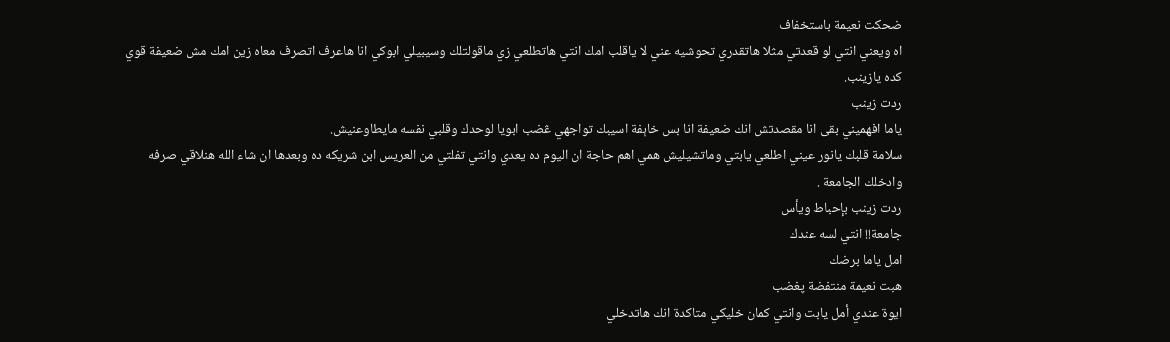ضحكت نعيمة باستخفاف
اه ويعني انتي لو قعدتي مثلا هاتقدري تحوشيه عني لا ياقلب امك انتي هاتطلعي زي ماقولتلك وسيبيلي ابوكي انا هاعرف اتصرف معاه زين امك مش ضعيفة قوي كده يازينب.
ردت زينب
ياما افهميني بقى انا مقصدتش انك ضعيفة انا بس خاېفة اسيبك تواجهي ڠضب ابويا لوحدك وقلبي نفسه مايطاوعنيش.
سلامة قلبك يانور عيني اطلعي يابتي وماتشيليش همي اهم حاجة ان اليوم ده يعدي وانتي تفلتي من العريس ابن شريكه ده وبعدها ان شاء الله هنلاقي صرفه وادخلك الجامعة .
ردت زينب بإحباط ويأس
جامعة!! انتي لسه عندك
امل ياما برضك
هبت نعيمة منتفضة پغضب
ايوة عندي أمل يابت وانتي كمان خليكي متاكدة انك هاتدخلي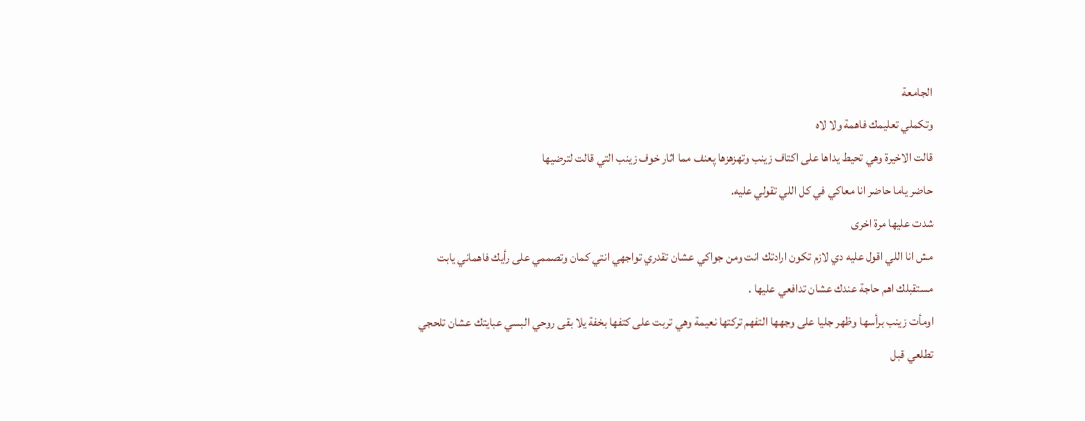الجامعة
وتكملي تعليمك فاهمة ولا لاه
قالت الاخيرة وهي تحيط يداها على اكتاف زينب وتهزهزها پعنف مما اثار خوف زينب التي قالت لترضيها
حاضر ياما حاضر انا معاكي في كل اللي تقولي عليه.
شدت عليها مرة اخرى
مش انا اللي اقول عليه دي لازم تكون ارادتك انت ومن جواكي عشان تقدري تواجهي انتي كمان وتصممي على رأيك فاهماني يابت مستقبلك اهم حاجة عندك عشان تدافعي عليها .
اومأت زينب برأسها وظهر جليا على وجهها التفهم تركتها نعيمة وهي تربت على كتفها بخفة يلا بقى روحي البسي عبايتك عشان تلحجي تطلعي قبل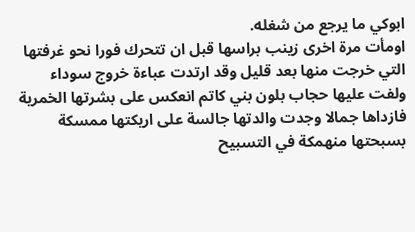ابوكي ما يرجع من شغله.
اومأت مرة اخرى زينب براسها قبل ان تتحرك فورا نحو غرفتها التي خرجت منها بعد قليل وقد ارتدت عباءة خروج سوداء ولفت عليها حجاب بلون بني كاتم انعكس على بشرتها الخمرية فازداها جمالا وجدت والدتها جالسة على اريكتها ممسكة بسبحتها منهمكة في التسبيح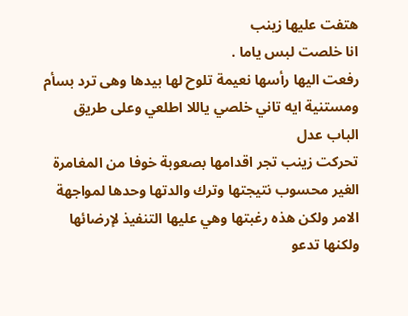هتفت عليها زينب
انا خلصت لبس ياما .
رفعت اليها رأسها نعيمة تلوح لها بيدها وهى ترد بسأم
ومستنية ايه تاني خلصي ياللا اطلعي وعلى طريق الباب عدل
تحركت زينب تجر اقدامها بصعوبة خوفا من المغامرة الغير محسوب نتيجتها وترك والدتها وحدها لمواجهة الامر ولكن هذه رغبتها وهي عليها التنفيذ لإرضائها ولكنها تدعو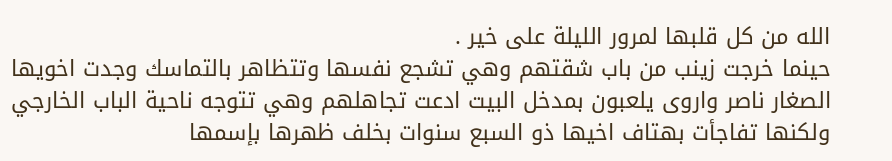الله من كل قلبها لمرور الليلة على خير .
حينما خرجت زينب من باب شقتهم وهي تشجع نفسها وتتظاهر بالتماسك وجدت اخويها الصغار ناصر واروى يلعبون بمدخل البيت ادعت تجاهلهم وهي تتوجه ناحية الباب الخارجي ولكنها تفاجأت بهتاف اخيها ذو السبع سنوات بخلف ظهرها بإسمها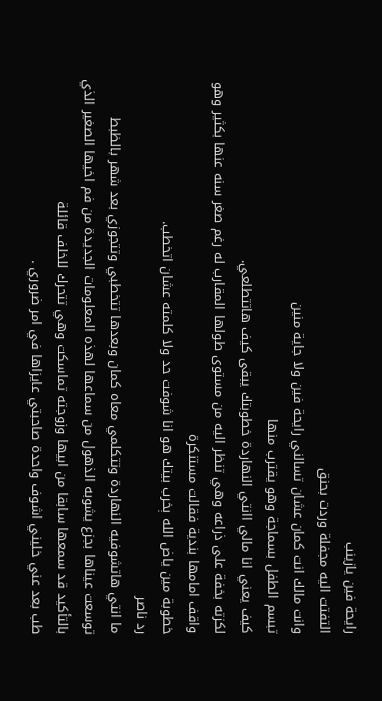رايحة فين يازينب
التفتت اليه مجفلة وردت بحنق
وانت مالك انت كمان عشان تسالني رايحة فين ولا جاية منين
تبسم الطفل بسماجة وهو يقترب منها
كيف يعني انا مالي اانتي النهاردة خطوبتك يبقى كيف هاتتطلعي.
لكزته بخفة على ذراعه وهي تنظر اليه من مستوى طولها المقارب له رغم صغر سنه عنها بكثير وهو واقف امامها بندية فقالت مستنكرة
خطوبة مين ياض الله ېخرب بيتك هو انا شوفت حد ولا كلمته عشان اتخطب.
رد ناصر
ما انتي هاتشوفيه النهاردة وتتكلمي معاه كمان وبعدها تتخطبي وتتجوزي بعد شهر بالظبط
توسعت عيناها بجزع يشوبه الذهول من سماعها لهذه المعلومات الجديدة من فم اخيها الصغير الذي بالتأكيد قد سمعها سابقا من ابيها وزوجته تماسكت وهي تتحرك للخلف قائلة
طب بعد عني خليني اشوف واحدة صاحبتي عايزاها في امر ضروري .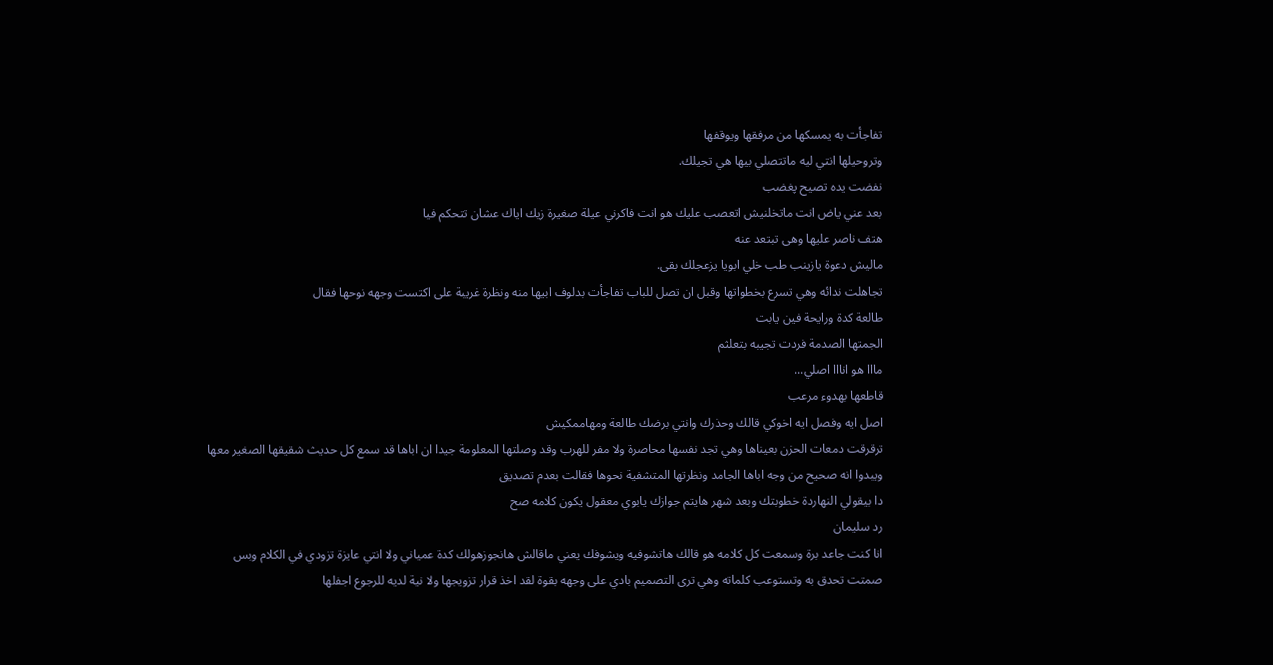تفاجأت به يمسكها من مرفقها ويوقفها
وتروحيلها انتي ليه ماتتصلي بيها هي تجيلك.
نفضت يده تصيح پغضب
بعد عني ياض انت ماتخلنيش اتعصب عليك هو انت فاكرني عيلة صغيرة زيك اياك عشان تتحكم فيا
هتف ناصر عليها وهى تبتعد عنه
ماليش دعوة يازينب طب خلي ابويا يزعجلك بقى.
تجاهلت ندائه وهي تسرع بخطواتها وقبل ان تصل للباب تفاجأت بدلوف ابيها منه ونظرة غريبة على اكتست وجهه نوحها فقال
طالعة كدة ورايحة فين يابت
الجمتها الصدمة فردت تجيبه بتعلثم
مااا هو انااا اصلي...
قاطعها بهدوء مرعب
اصل ايه وفصل ايه اخوكي قالك وحذرك وانتي برضك طالعة ومهاممكيش
ترقرقت دمعات الحزن بعيناها وهي تجد نفسها محاصرة ولا مفر للهرب وقد وصلتها المعلومة جيدا ان اباها قد سمع كل حديث شقيقها الصغير معها ويبدوا انه صحيح من وجه اباها الجامد ونظرتها المتشفية نحوها فقالت بعدم تصديق
دا بيقولي النهاردة خطوبتك وبعد شهر هايتم جوازك يابوي معقول يكون كلامه صح
رد سليمان
انا كنت جاعد برة وسمعت كل كلامه هو قالك هاتشوفيه ويشوفك يعني ماقالش هانجوزهولك كدة عمياني ولا انتي عايزة تزودي في الكلام وبس
صمتت تحدق به وتستوعب كلماته وهي ترى التصميم بادي على وجهه بقوة لقد اخذ قرار تزويجها ولا نية لديه للرجوع اجفلها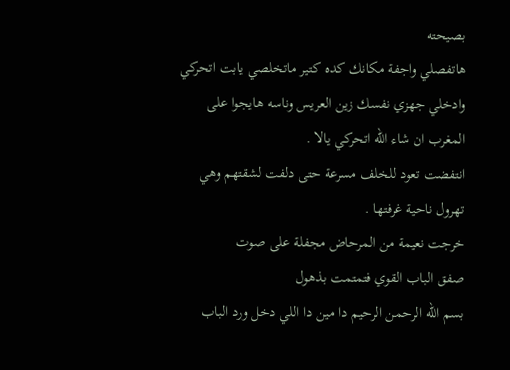بصيحته
هاتفصلي واجفة مكانك كده كتير ماتخلصي يابت اتحركي وادخلي جهزي نفسك زين العريس وناسه هايجوا على المغرب ان شاء الله اتحركي يالا .
انتفضت تعود للخلف مسرعة حتى دلفت لشقتهم وهي تهرول ناحية غرفتها .
خرجت نعيمة من المرحاض مجفلة على صوت
صفق الباب القوي فتمتمت بذهول
بسم الله الرحمن الرحيم دا مين دا اللي دخل ورد الباب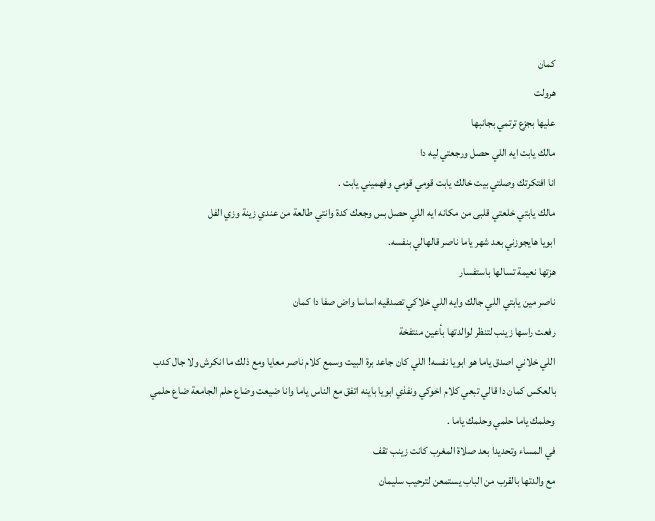كمان
هرولت
عليها بجزع ترتمي بجانبها
مالك يابت ايه اللي حصل ورجعتي ليه دا
انا افتكرتك وصلتي بيت خالك يابت قومي قومي وفهميني يابت .
مالك يابتي خلعتي قلبى من مكانه ايه اللي حصل بس وجعك كدة وانتي طالعة من عندي زينة وزي الفل
ابويا هايجوزني بعد شهر ياما ناصر قالهالي بنفسه.
هزتها نعيمة تسالها باستفسار
ناصر مين يابتي اللي جالك وايه اللي خلاكي تصدقيه اساسا واض صفا دا كمان
رفعت راسها زينب لتنظر لوالدتها بأعين منتفخة
اللي خلاني اصدق ياما هو ابويا نفسه! اللي كان جاعد برة البيت وسمع كلام ناصر معايا ومع ذلك ما انكرش ولا جال كدب بالعكس كمان دا قالي تبعي كلام اخوكي ونفذي ابويا باينه اتفق مع الناس ياما وانا ضيعت وضاع حلم الجامعة ضاع حلمي وحلمك ياما حلمي وحلمك ياما .
في المساء وتحديدا بعد صلاة المغرب كانت زينب تقف
مع والدتها بالقرب من الباب يستمعن لترحيب سليمان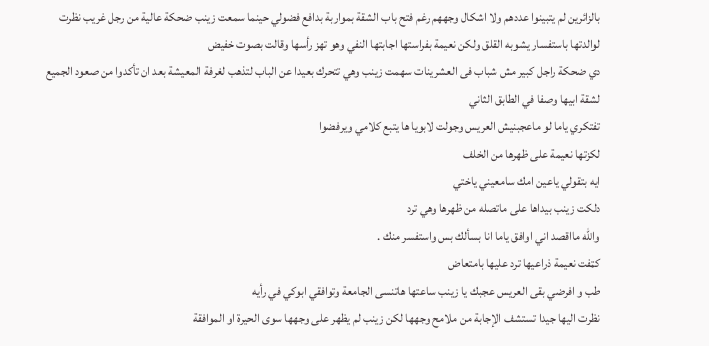بالزائرين لم يتبينوا عددهم ولا اشكال وجههم رغم فتح باب الشقة بمواربة بدافع فضولي حينما سمعت زينب ضحكة عالية من رجل غريب نظرت لوالدتها باستفسار يشوبه القلق ولكن نعيمة بفراستها اجابتها النفي وهو تهز رأسها وقالت بصوت خفيض
دي ضحكة راجل كبير مش شباب فى العشرينات سهمت زينب وهي تتحرك بعيدا عن الباب لتذهب لغرفة المعيشة بعد ان تأكدوا من صعود الجميع لشقة ابيها وصفا في الطابق الثاني
تفتكري ياما لو ماعجبنيش العريس وجولت لابويا ها يتبع كلامي ويرفضوا
لكزتها نعيمة على ظهرها من الخلف
ايه بتقولي ياعين امك سامعيني ياختي
دلكت زينب بيداها على ماتصله من ظهرها وهي ترد
والله مااقصد اني اوافق ياما انا بسألك بس واستفسر منك .
كټفت نعيمة ذراعيها ترد عليها بامتعاض
طب و افرضي بقى العريس عجبك يا زينب ساعتها هاتنسى الجامعة وتوافقي ابوكي في رأيه
نظرت اليها جيدا تستشف الإجابة من ملامح وجهها لكن زينب لم يظهر على وجهها سوى الحيرة او الموافقة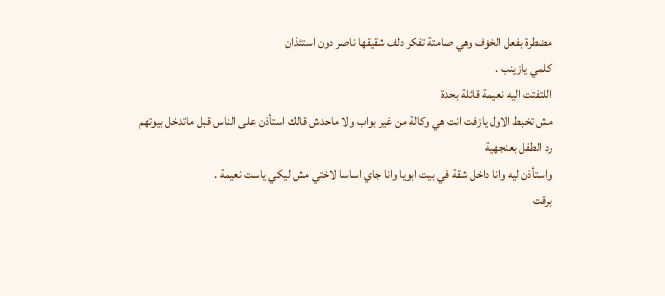مضطرة بفعل الخۏف وهي صامتة تفكر دلف شقيقها ناصر دون استئذان
كلمي يازينب .
اللتفتت اليه نعيمة قائلة بحدة
مش تخبط الاول يازفت انت هي وكالة من غير بواب ولا ماحدش قالك استأذن على الناس قبل ماتدخل بيوتهم
رد الطفل بعنجهية
واستأذن ليه وانا داخل شقة في بيت ابويا وانا جاي اساسا لاختي مش ليكي ياست نعيمة .
برقت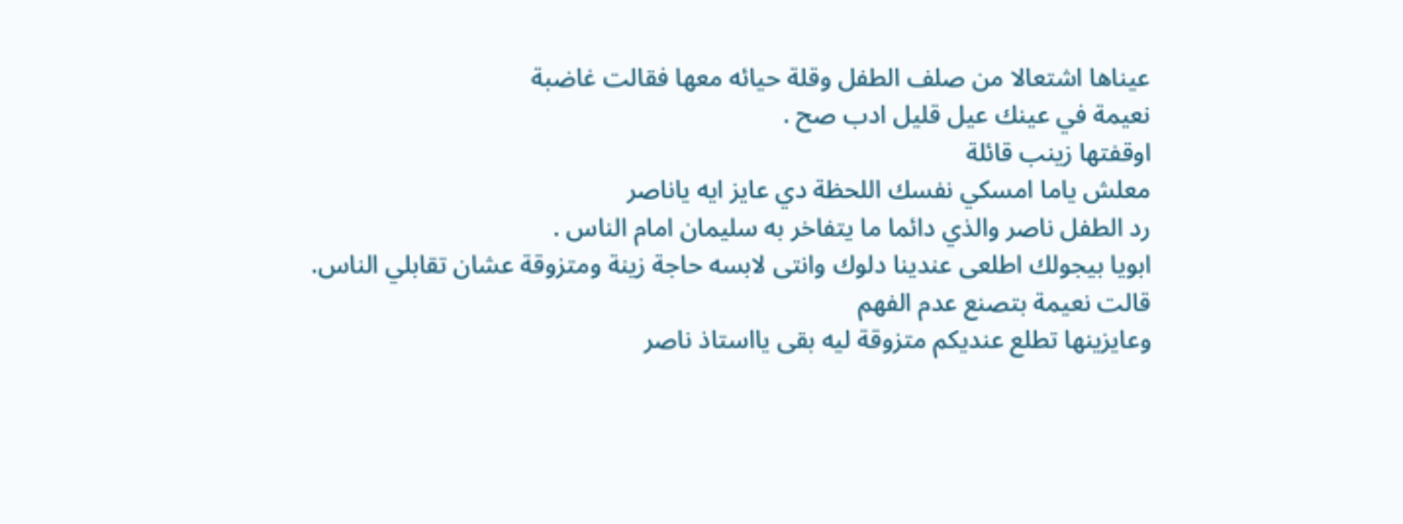عيناها اشتعالا من صلف الطفل وقلة حيائه معها فقالت غاضبة
نعيمة في عينك عيل قليل ادب صح .
اوقفتها زينب قائلة
معلش ياما امسكي نفسك اللحظة دي عايز ايه ياناصر
رد الطفل ناصر والذي دائما ما يتفاخر به سليمان امام الناس .
ابويا بيجولك اطلعى عندينا دلوك وانتى لابسه حاجة زينة ومتزوقة عشان تقابلي الناس.
قالت نعيمة بتصنع عدم الفهم
وعايزينها تطلع عنديكم متزوقة ليه بقى يااستاذ ناصر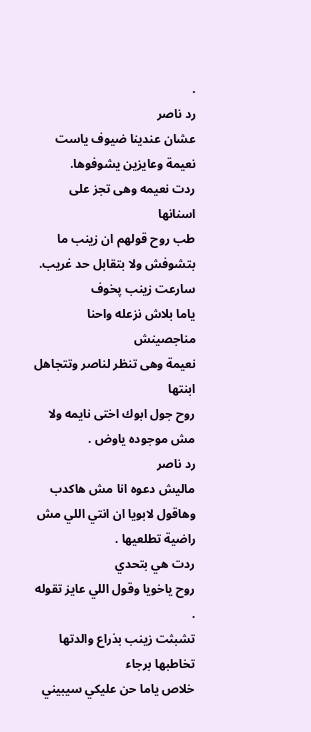.
رد ناصر
عشان عندينا ضيوف ياست نعيمة وعايزين يشوفوها.
ردت نعيمه وهى تجز على اسنانها
طب روح قولهم ان زينب ما بتشوفش ولا بتقابل حد غريب.
سارعت زينب پخوف
ياما بلاش نزعله واحنا مناجصينش
نعيمة وهى تنظر لناصر وتتجاهل ابنتها
روح جول ابوك اختى نايمه ولا مش موجوده ياوض .
رد ناصر
ماليش دعوه انا مش هاكدب وهاقول لابويا ان انتي اللي مش راضية تطلعيها .
ردت هي بتحدي
روح ياخويا وقول اللي عايز تقوله .
تشبثت زينب بذراع والدتها تخاطبها برجاء
خلاص ياما حن عليكي سيبيني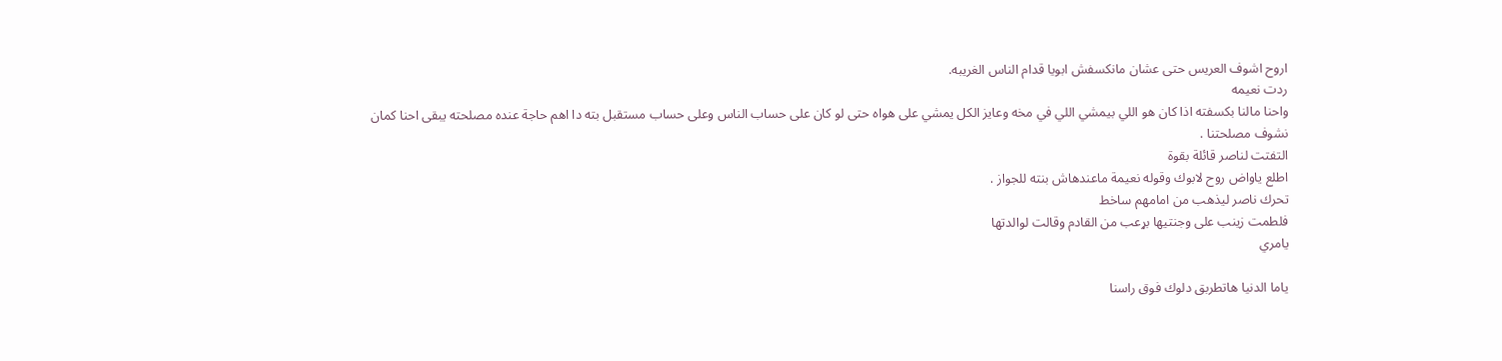اروح اشوف العريس حتى عشان مانكسفش ابويا قدام الناس الغريبه.
ردت نعيمه
واحنا مالنا بكسفته اذا كان هو اللي بيمشي اللي في مخه وعايز الكل يمشي على هواه حتى لو كان على حساب الناس وعلى حساب مستقبل بته دا اهم حاجة عنده مصلحته يبقى احنا كمان نشوف مصلحتنا .
التفتت لناصر قائلة بقوة
اطلع ياواض روح لابوك وقوله نعيمة ماعندهاش بنته للجواز .
تحرك ناصر ليذهب من امامهم ساخط
فلطمت زينب على وجنتيها بړعب من القادم وقالت لوالدتها
يامري

ياما الدنيا هاتطربق دلوك فوق راسنا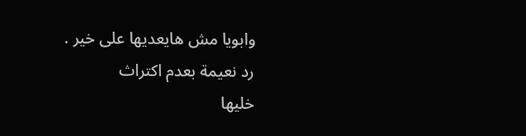وابويا مش هايعديها على خير .
رد نعيمة بعدم اكتراث
خليها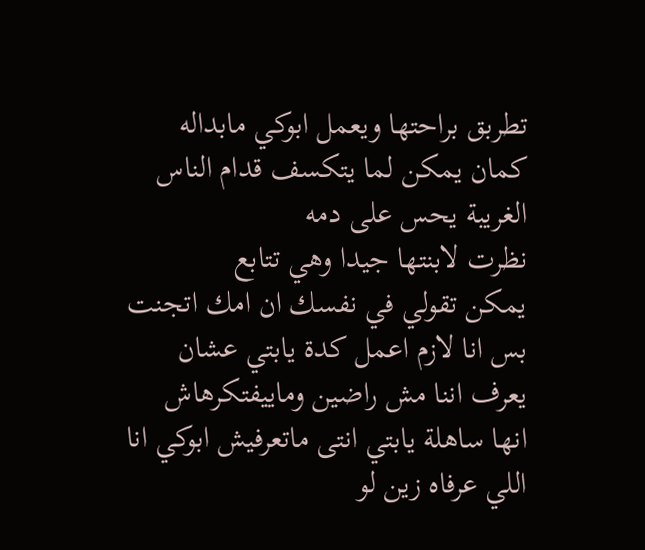تطربق براحتها ويعمل ابوكي مابداله كمان يمكن لما يتكسف قدام الناس الغريبة يحس على دمه
نظرت لابنتها جيدا وهي تتابع
يمكن تقولي في نفسك ان امك اتجنت بس انا لازم اعمل كدة يابتي عشان يعرف اننا مش راضين وماييفتكرهاش انها ساهلة يابتي انتى ماتعرفيش ابوكي انا اللي عرفاه زين لو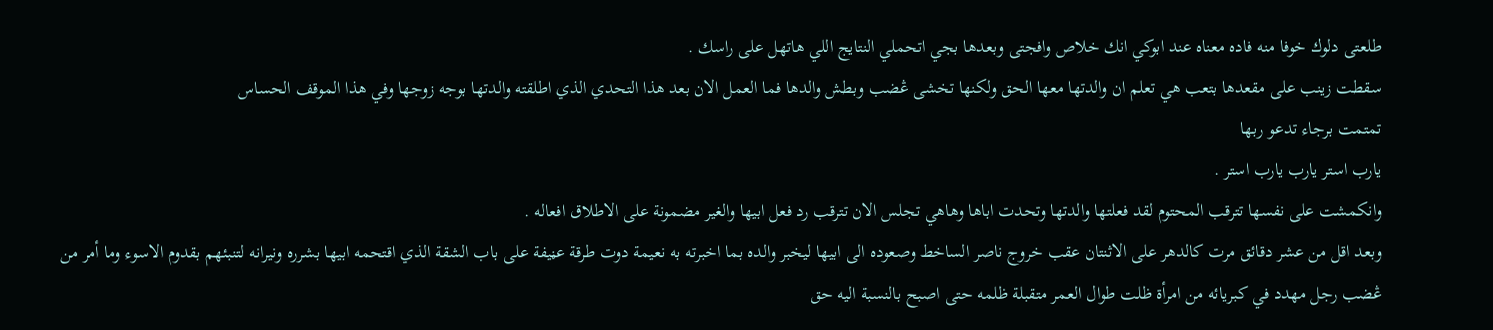طلعتى دلوك خوفا منه فاده معناه عند ابوكي انك خلاص وافجتى وبعدها بجي اتحملي النتايج اللي هاتهل على راسك .
سقطت زينب على مقعدها بتعب هي تعلم ان والدتها معها الحق ولكنها تخشى ڠضب وبطش والدها فما العمل الان بعد هذا التحدي الذي اطلقته والدتها بوجه زوجها وفي هذا الموقف الحساس
تمتمت برجاء تدعو ربها
يارب استر يارب يارب استر .
وانكمشت على نفسها تترقب المحتوم لقد فعلتها والدتها وتحدت اباها وهاهي تجلس الان تترقب رد فعل ابيها والغير مضمونة على الاطلاق افعاله .
وبعد اقل من عشر دقائق مرت كالدهر على الاثنتان عقب خروج ناصر الساخط وصعوده الى ابيها ليخبر والده بما اخبرته به نعيمة دوت طرقة عڼيفة على باب الشقة الذي اقتحمه ابيها بشرره ونيرانه لتنبئهم بقدوم الاسوء وما أمر من ڠضب رجل مهدد في كبريائه من امرأة ظلت طوال العمر متقبلة ظلمه حتى اصبح بالنسبة اليه حق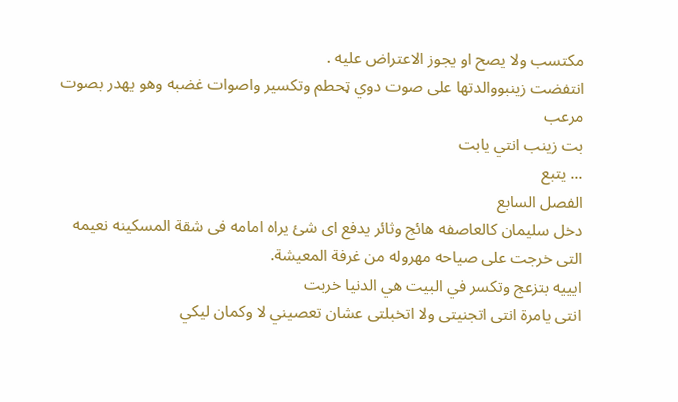مكتسب ولا يصح او يجوز الاعتراض عليه .
انتفضت زينبووالدتها على صوت دوي ټحطم وتكسير واصوات غضبه وهو يهدر بصوت مرعب
بت زينب انتي يابت
... يتبع
الفصل السابع
دخل سليمان كالعاصفه هائج وثائر يدفع اى شئ يراه امامه فى شقة المسكينه نعيمه التى خرجت على صياحه مهروله من غرفة المعيشة.
ايييه بتزعج وتكسر في البيت هي الدنيا خربت
انتى يامرة انتى اتجنيتى ولا اتخبلتى عشان تعصيني لا وكمان ليكي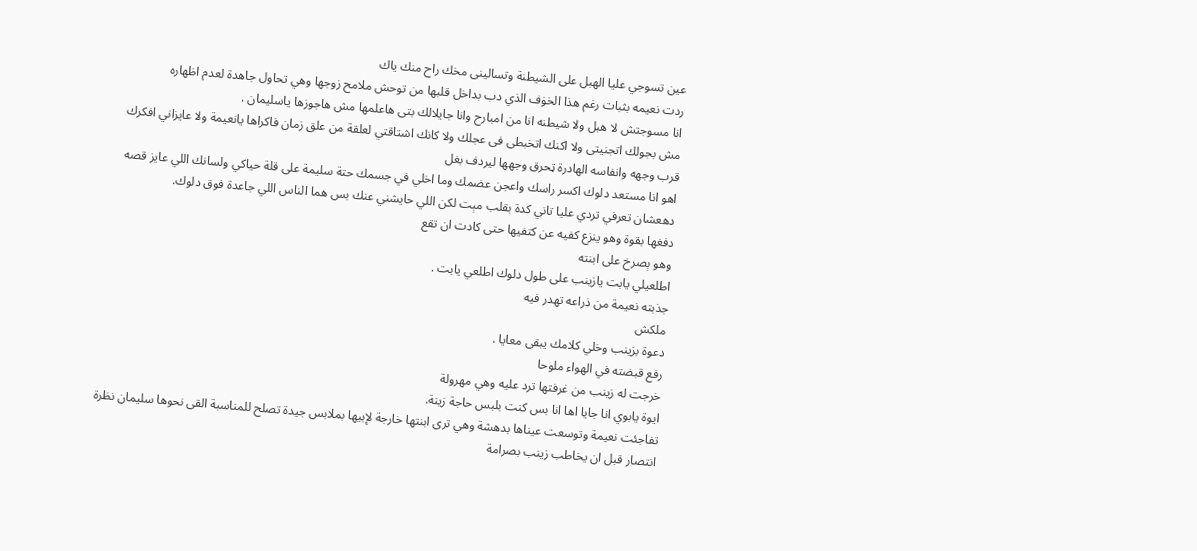عين تسوجي عليا الهبل على الشيطنة وتسالينى مخك راح منك ياك
ردت نعيمه بثبات رغم هذا الخۏف الذي دب بداخل قلبها من توحش ملامح زوجها وهي تحاول جاهدة لعدم اظهاره
انا مسوجتش لا هبل ولا شيطنه انا من امبارح وانا جايلالك بتى هاعلمها مش هاجوزها ياسليمان .
مش بجولك اتجنيتى ولا اكنك اتخبطى فى عجلك ولا كانك اشتاقتي لعلقة من علق زمان فاكراها يانعيمة ولا عايزاني افكرك
قرب وجهه وانفاسه الهادرة ټحرق وجهها ليردف بغل
اهو انا مستعد دلوك اكسر راسك واعجن عضمك وما اخلي في جسمك حتة سليمة على قلة حياكي ولسانك اللي عايز قصه دهعشان تعرفي تردي عليا تاني كدة بقلب مېت لكن اللي حايشني عنك بس هما الناس اللي جاعدة فوق دلوك.
دفغها بقوة وهو ينزع كفيه عن كتفيها حتى كادت ان تقع
وهو ېصرخ على ابنته
اطلعيلي يابت يازينب على طول دلوك اطلعي يابت .
جذبته نعيمة من ذراعه تهدر فيه
ملكش
دعوة بزينب وخلي كلامك يبقى معايا .
رفع قبضته في الهواء ملوحا
خرجت له زينب من غرفتها ترد عليه وهي مهرولة
ايوة يابوي انا جايا اها انا بس كنت بلبس حاجة زينة.
تفاجئت نعيمة وتوسعت عيناها بدهشة وهي ترى ابنتها خارجة لإبيها بملابس جيدة تصلح للمناسبة القى نحوها سليمان نظرة انتصار قبل ان يخاطب زينب بصرامة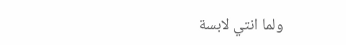ولما انتي لابسة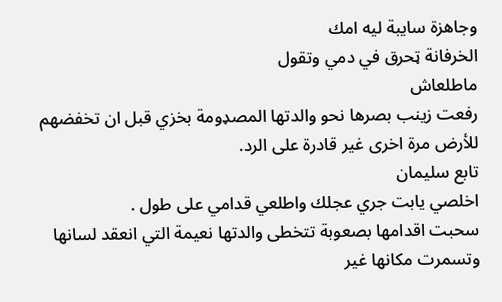وجاهزة سايبة ليه امك
الخرفانة ټحرق في دمي وتقول
ماطلعاش
رفعت زينب بصرها نحو والدتها المصډومة بخزي قبل ان تخفضهم للأرض مرة اخرى غير قادرة على الرد.
تابع سليمان
اخلصي يابت جري عجلك واطلعي قدامي على طول .
سحبت اقدامها بصعوبة تتخطى والدتها نعيمة التي انعقد لسانها وتسمرت مكانها غير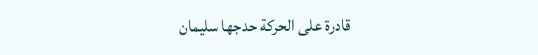قادرة على الحركة حدجها سليمان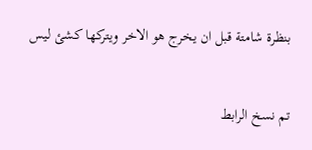بنظرة شامتة قبل ان يخرج هو الاخر ويتركها كشئ ليس


تم نسخ الرابط